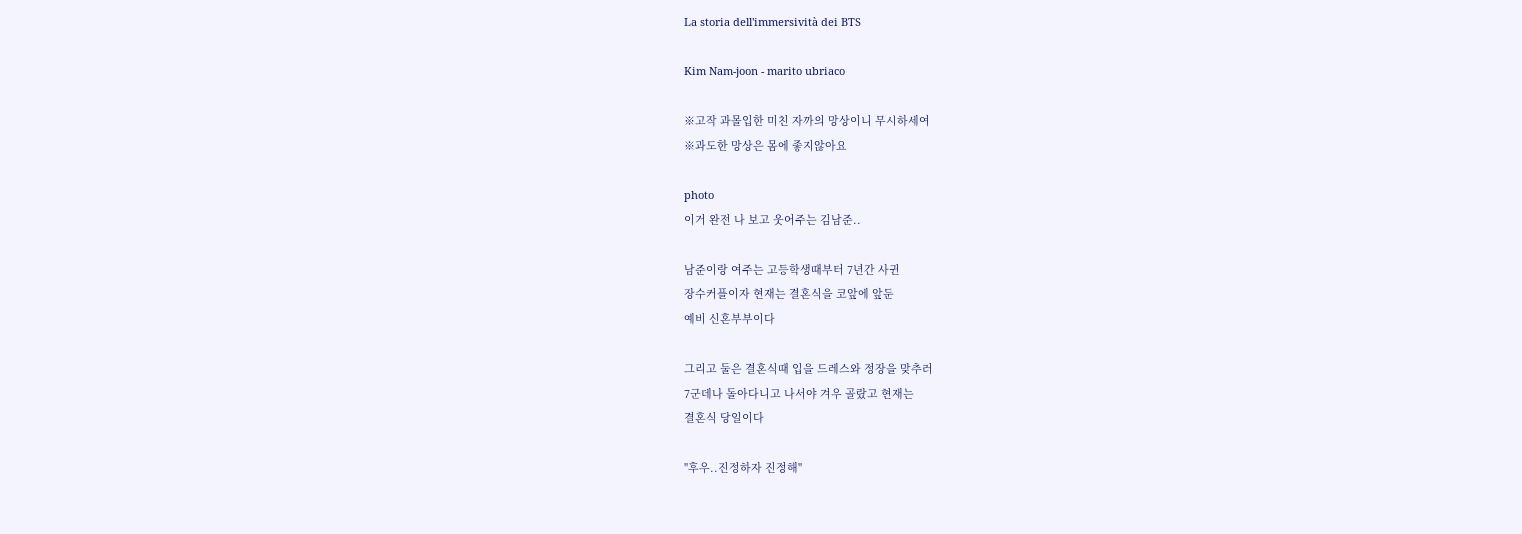La storia dell'immersività dei BTS

Kim Nam-joon - marito ubriaco

※고작 과몰입한 미친 자까의 망상이니 무시하세여
※과도한 망상은 몸에 좋지않아요

photo
이거 완전 나 보고 웃어주는 김남준..

남준이랑 여주는 고등학생때부터 7년간 사귄
장수커플이자 현재는 결혼식을 코앞에 앞둔
예비 신혼부부이다

그리고 둘은 결혼식때 입을 드레스와 정장을 맞추러
7군데나 돌아다니고 나서야 겨우 골랐고 현재는
결혼식 당일이다

"후우..진정하자 진정해"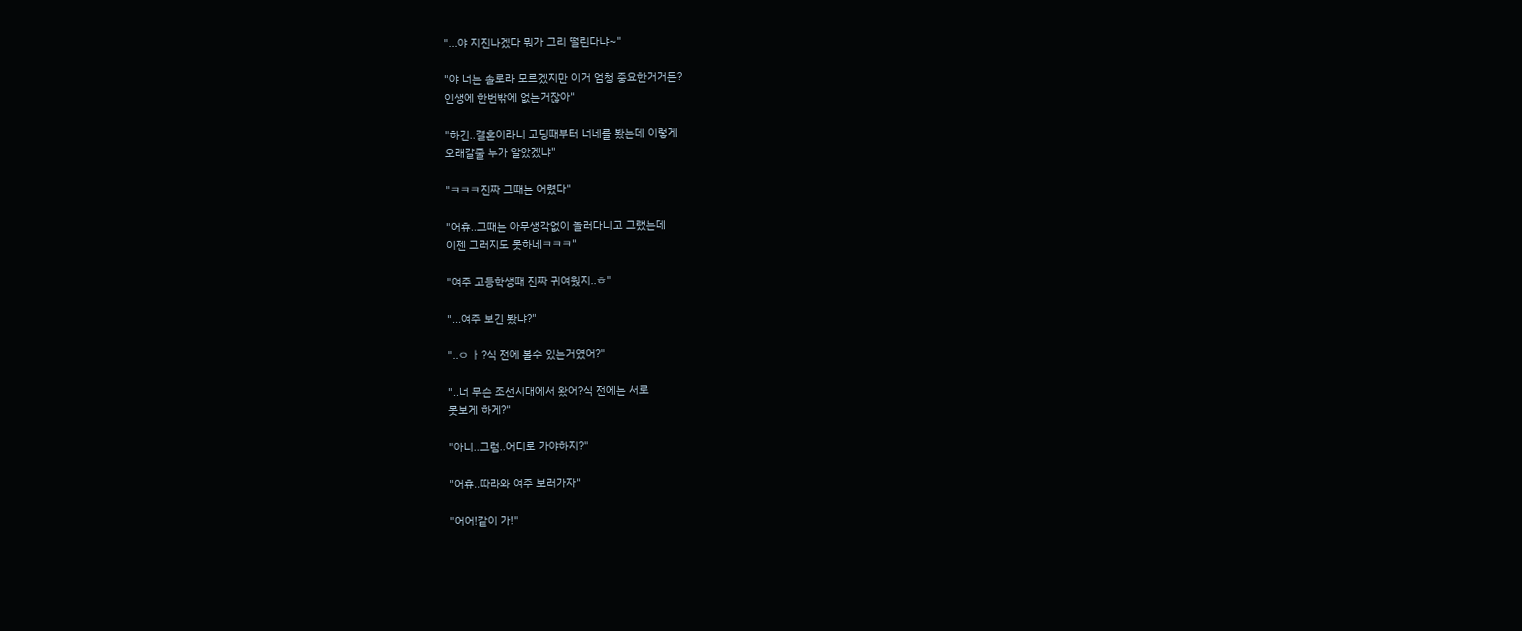"...야 지진나겠다 뭐가 그리 떨린다냐~"

"야 너는 솔로라 모르겠지만 이거 엄청 중요한거거든?
인생에 한번밖에 없는거잖아"

"하긴..결혼이라니 고딩때부터 너네를 봤는데 이렇게
오래갈줄 누가 알았겠냐"

"ㅋㅋㅋ진짜 그때는 어렸다"

"어휴..그때는 아무생각없이 놀러다니고 그랬는데
이젠 그러지도 못하네ㅋㅋㅋ"

"여주 고등학생때 진짜 귀여웠지..ㅎ"

"...여주 보긴 봤냐?"

"..ㅇ ㅏ?식 전에 볼수 있는거였어?"

"..너 무슨 조선시대에서 왔어?식 전에는 서로
못보게 하게?"

"아니..그럼..어디로 가야하지?"

"어휴..따라와 여주 보러가자"

"어어!같이 가!"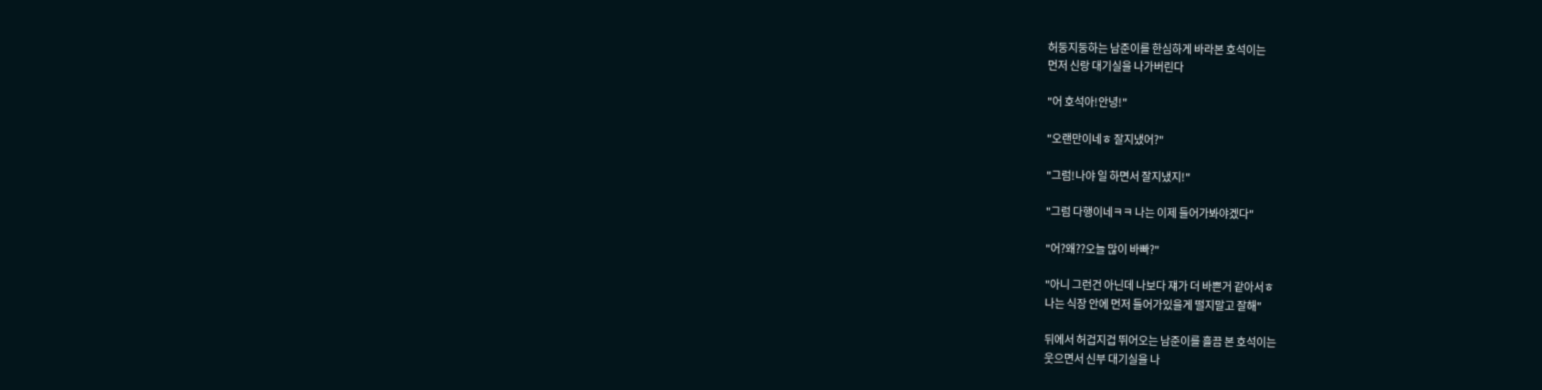허둥지둥하는 남준이를 한심하게 바라본 호석이는
먼저 신랑 대기실을 나가버린다

"어 호석아!안녕!"

"오랜만이네ㅎ 잘지냈어?"

"그럼!나야 일 하면서 잘지냈지!"

"그럼 다행이네ㅋㅋ 나는 이제 들어가봐야겠다"

"어?왜??오늘 많이 바빠?"

"아니 그런건 아닌데 나보다 쟤가 더 바쁜거 같아서ㅎ
나는 식장 안에 먼저 들어가있을게 떨지말고 잘해"

뒤에서 허겁지겁 뛰어오는 남준이를 흘끔 본 호석이는
웃으면서 신부 대기실을 나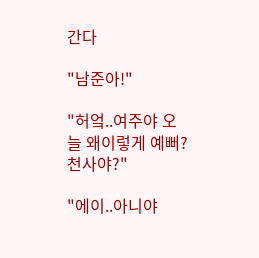간다

"남준아!"

"허엌..여주야 오늘 왜이렇게 예뻐?천사야?"

"에이..아니야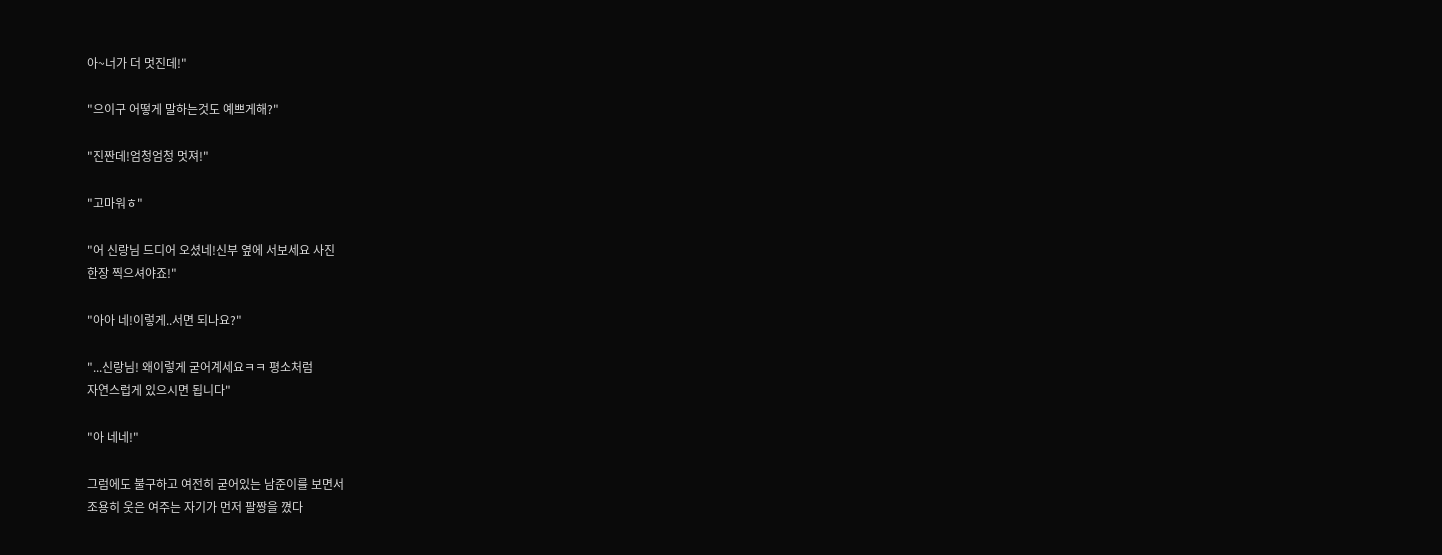아~너가 더 멋진데!"

"으이구 어떻게 말하는것도 예쁘게해?"

"진짠데!엄청엄청 멋져!"

"고마워ㅎ"

"어 신랑님 드디어 오셨네!신부 옆에 서보세요 사진
한장 찍으셔야죠!"

"아아 네!이렇게..서면 되나요?"

"...신랑님! 왜이렇게 굳어계세요ㅋㅋ 평소처럼
자연스럽게 있으시면 됩니다"

"아 네네!"

그럼에도 불구하고 여전히 굳어있는 남준이를 보면서
조용히 웃은 여주는 자기가 먼저 팔짱을 꼈다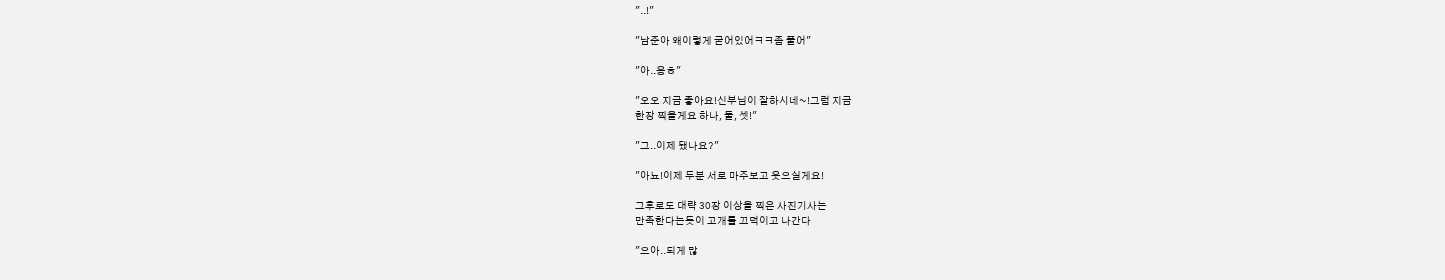"..!"

"남준아 왜이렇게 굳어있어ㅋㅋ좀 풀어"

"아..응ㅎ"

"오오 지금 좋아요!신부님이 잘하시네~!그럼 지금
한장 찍을게요 하나, 둘, 셋!"

"그..이제 됐나요?"

"아뇨!이제 두분 서로 마주보고 웃으실게요!

그후로도 대략 30장 이상을 찍은 사진기사는
만족한다는듯이 고개를 끄덕이고 나간다

"으아..되게 많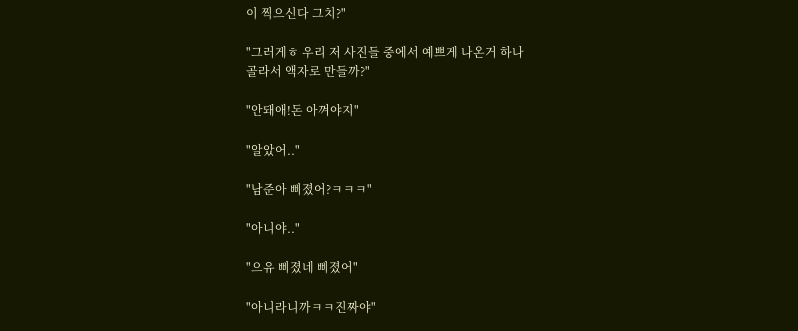이 찍으신다 그치?"

"그러게ㅎ 우리 저 사진들 중에서 예쁘게 나온거 하나
골라서 액자로 만들까?"

"안돼애!돈 아껴야지"

"알았어.."

"남준아 삐졌어?ㅋㅋㅋ"

"아니야.."

"으유 삐졌네 삐졌어"

"아니라니까ㅋㅋ진짜야"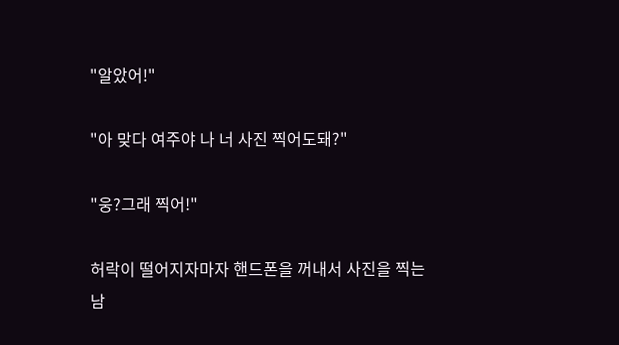"알았어!"

"아 맞다 여주야 나 너 사진 찍어도돼?"

"웅?그래 찍어!"

허락이 떨어지자마자 핸드폰을 꺼내서 사진을 찍는
남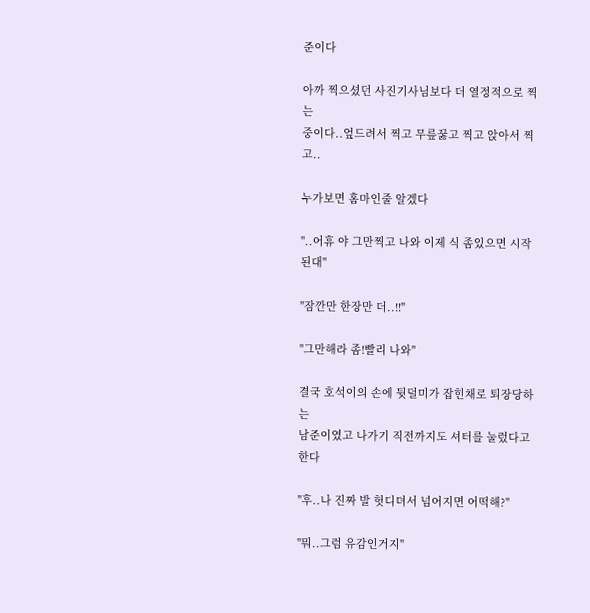준이다

아까 찍으셨던 사진기사님보다 더 열정적으로 찍는
중이다..엎드려서 찍고 무릎꿇고 찍고 앉아서 찍고..

누가보면 홈마인줄 알겠다

"..어휴 야 그만찍고 나와 이제 식 좀있으면 시작된대"

"잠깐만 한장만 더..!!"

"그만해라 좀!빨리 나와"

결국 호석이의 손에 뒷덜미가 잡힌채로 퇴장당하는
남준이였고 나가기 직전까지도 셔터를 눌렀다고 한다

"후..나 진짜 발 헛디뎌서 넘어지면 어떡해?"

"뭐..그럼 유감인거지"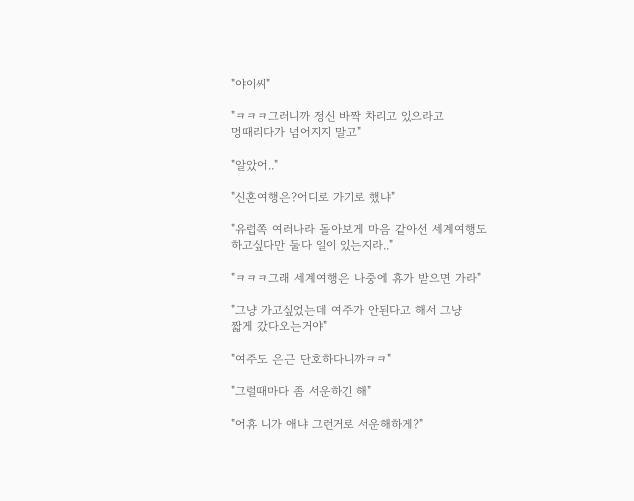"야이씨"

"ㅋㅋㅋ그러니까 정신 바짝 차리고 있으라고
멍때리다가 넘어지지 말고"

"알았어.."

"신혼여행은?어디로 가기로 했냐"

"유럽쪽 여러나라 돌아보게 마음 같아선 세계여행도
하고싶다만 둘다 일이 있는지라.."

"ㅋㅋㅋ그래 세계여행은 나중에 휴가 받으면 가라"

"그냥 가고싶었는데 여주가 안된다고 해서 그냥
짧게 갔다오는거야"

"여주도 은근 단호하다니까ㅋㅋ"

"그럴때마다 좀 서운하긴 해"

"어휴 니가 애냐 그런거로 서운해하게?"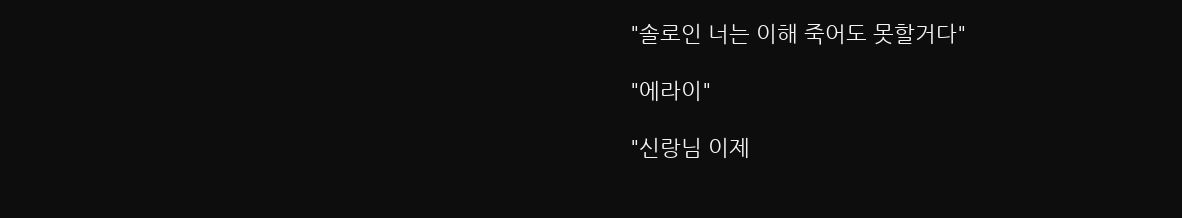"솔로인 너는 이해 죽어도 못할거다"

"에라이"

"신랑님 이제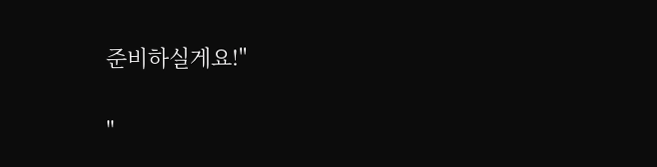준비하실게요!"

"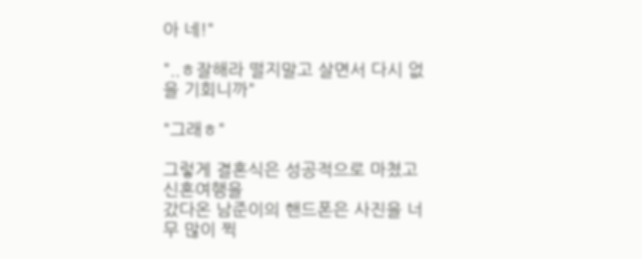아 네!"

"..ㅎ잘해라 떨지말고 살면서 다시 없을 기회니까"

"그래ㅎ"

그렇게 결혼식은 성공적으로 마쳤고 신혼여행을
갔다온 남준이의 핸드폰은 사진을 너무 많이 찍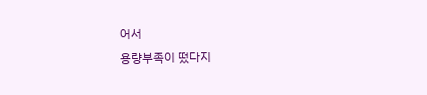어서
용량부족이 떴다지